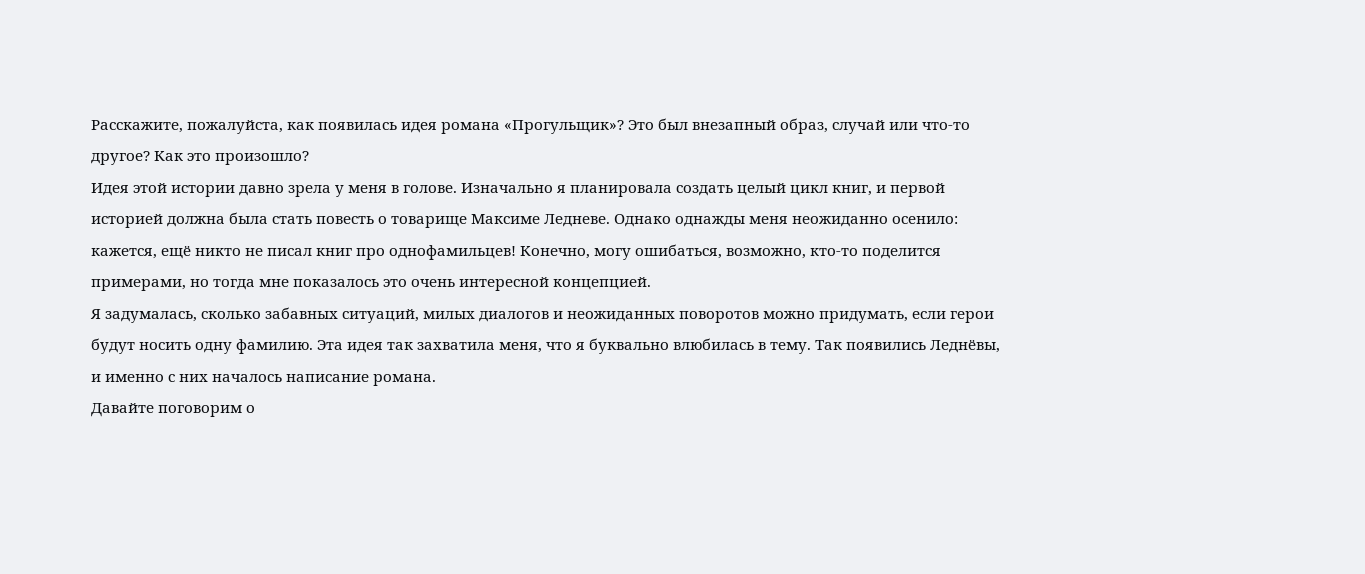Расскажите, пожалуйста, как появилась идея романа «Прогульщик»? Это был внезапный образ, случай или что-то другое? Как это произошло?
Идея этой истории давно зрела у меня в голове. Изначально я планировала создать целый цикл книг, и первой историей должна была стать повесть о товарище Максиме Ледневе. Однако однажды меня неожиданно осенило: кажется, ещё никто не писал книг про однофамильцев! Конечно, могу ошибаться, возможно, кто-то поделится примерами, но тогда мне показалось это очень интересной концепцией.
Я задумалась, сколько забавных ситуаций, милых диалогов и неожиданных поворотов можно придумать, если герои будут носить одну фамилию. Эта идея так захватила меня, что я буквально влюбилась в тему. Так появились Леднёвы, и именно с них началось написание романа.
Давайте поговорим о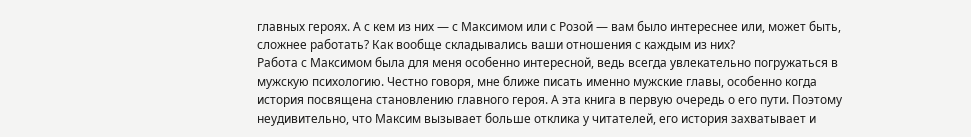главных героях. А с кем из них — с Максимом или с Розой — вам было интереснее или, может быть, сложнее работать? Как вообще складывались ваши отношения с каждым из них?
Работа с Максимом была для меня особенно интересной, ведь всегда увлекательно погружаться в мужскую психологию. Честно говоря, мне ближе писать именно мужские главы, особенно когда история посвящена становлению главного героя. А эта книга в первую очередь о его пути. Поэтому неудивительно, что Максим вызывает больше отклика у читателей, его история захватывает и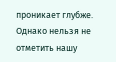проникает глубже.
Однако нельзя не отметить нашу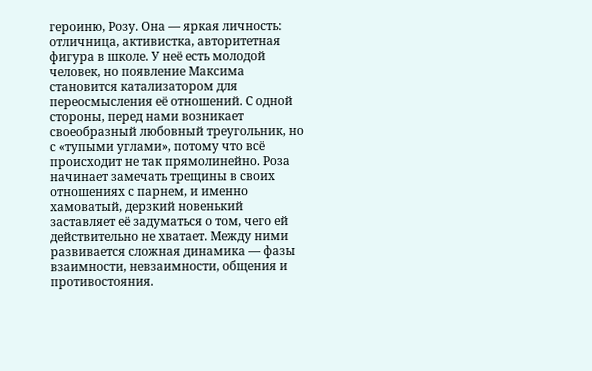героиню, Розу. Она — яркая личность: отличница, активистка, авторитетная фигура в школе. У неё есть молодой человек, но появление Максима становится катализатором для переосмысления её отношений. С одной стороны, перед нами возникает своеобразный любовный треугольник, но с «тупыми углами», потому что всё происходит не так прямолинейно. Роза начинает замечать трещины в своих отношениях с парнем, и именно хамоватый, дерзкий новенький заставляет её задуматься о том, чего ей действительно не хватает. Между ними развивается сложная динамика — фазы взаимности, невзаимности, общения и противостояния.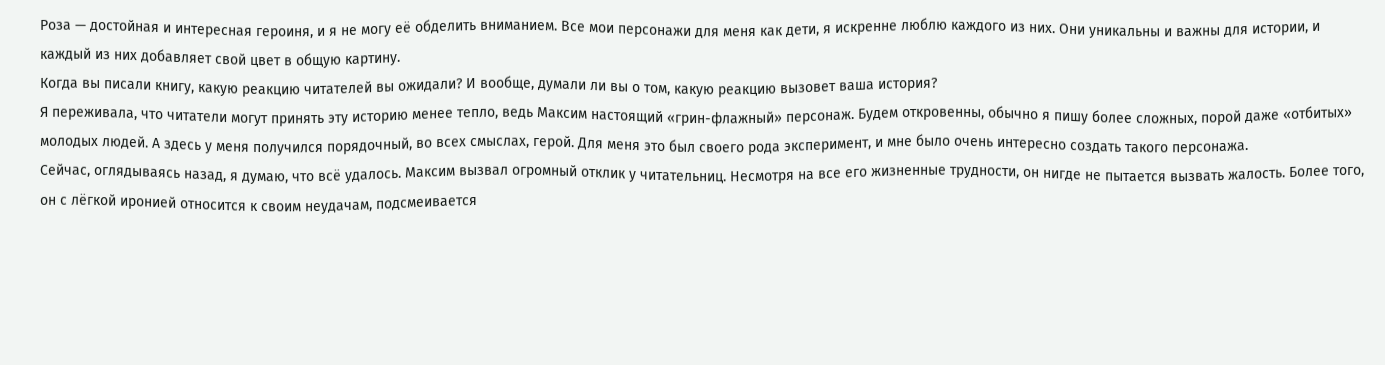Роза — достойная и интересная героиня, и я не могу её обделить вниманием. Все мои персонажи для меня как дети, я искренне люблю каждого из них. Они уникальны и важны для истории, и каждый из них добавляет свой цвет в общую картину.
Когда вы писали книгу, какую реакцию читателей вы ожидали? И вообще, думали ли вы о том, какую реакцию вызовет ваша история?
Я переживала, что читатели могут принять эту историю менее тепло, ведь Максим настоящий «грин-флажный» персонаж. Будем откровенны, обычно я пишу более сложных, порой даже «отбитых» молодых людей. А здесь у меня получился порядочный, во всех смыслах, герой. Для меня это был своего рода эксперимент, и мне было очень интересно создать такого персонажа.
Сейчас, оглядываясь назад, я думаю, что всё удалось. Максим вызвал огромный отклик у читательниц. Несмотря на все его жизненные трудности, он нигде не пытается вызвать жалость. Более того, он с лёгкой иронией относится к своим неудачам, подсмеивается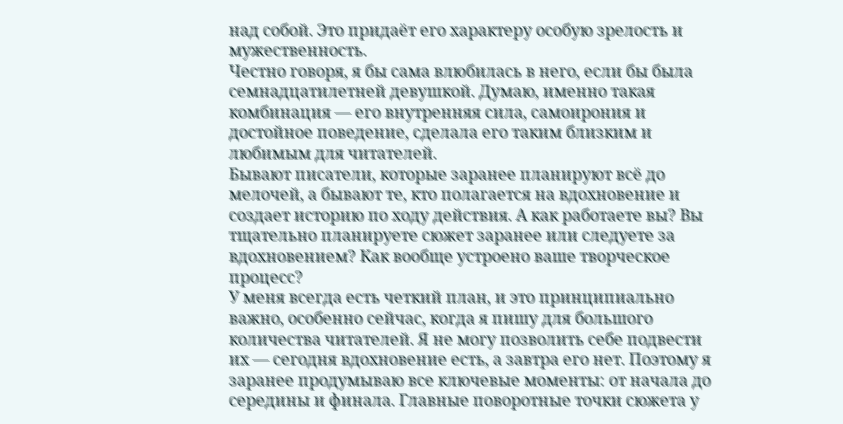над собой. Это придаёт его характеру особую зрелость и мужественность.
Честно говоря, я бы сама влюбилась в него, если бы была семнадцатилетней девушкой. Думаю, именно такая комбинация — его внутренняя сила, самоирония и достойное поведение, сделала его таким близким и любимым для читателей.
Бывают писатели, которые заранее планируют всё до мелочей, а бывают те, кто полагается на вдохновение и создает историю по ходу действия. А как работаете вы? Вы тщательно планируете сюжет заранее или следуете за вдохновением? Как вообще устроено ваше творческое процесс?
У меня всегда есть четкий план, и это принципиально важно, особенно сейчас, когда я пишу для большого количества читателей. Я не могу позволить себе подвести их — сегодня вдохновение есть, а завтра его нет. Поэтому я заранее продумываю все ключевые моменты: от начала до середины и финала. Главные поворотные точки сюжета у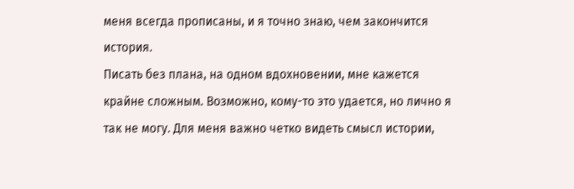меня всегда прописаны, и я точно знаю, чем закончится история.
Писать без плана, на одном вдохновении, мне кажется крайне сложным. Возможно, кому-то это удается, но лично я так не могу. Для меня важно четко видеть смысл истории,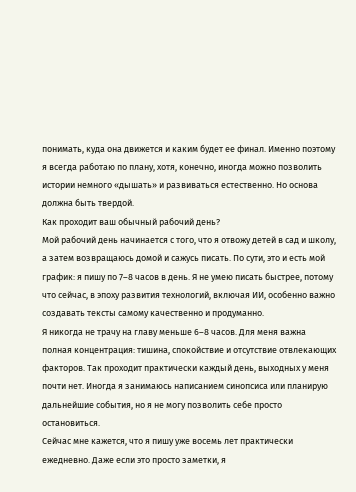понимать, куда она движется и каким будет ее финал. Именно поэтому я всегда работаю по плану, хотя, конечно, иногда можно позволить истории немного «дышать» и развиваться естественно. Но основа должна быть твердой.
Как проходит ваш обычный рабочий день?
Мой рабочий день начинается с того, что я отвожу детей в сад и школу, а затем возвращаюсь домой и сажусь писать. По сути, это и есть мой график: я пишу по 7–8 часов в день. Я не умею писать быстрее, потому что сейчас, в эпоху развития технологий, включая ИИ, особенно важно создавать тексты самому качественно и продуманно.
Я никогда не трачу на главу меньше 6–8 часов. Для меня важна полная концентрация: тишина, спокойствие и отсутствие отвлекающих факторов. Так проходит практически каждый день, выходных у меня почти нет. Иногда я занимаюсь написанием синопсиса или планирую дальнейшие события, но я не могу позволить себе просто остановиться.
Сейчас мне кажется, что я пишу уже восемь лет практически ежедневно. Даже если это просто заметки, я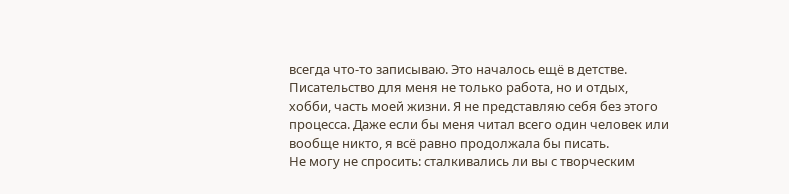всегда что-то записываю. Это началось ещё в детстве. Писательство для меня не только работа, но и отдых, хобби, часть моей жизни. Я не представляю себя без этого процесса. Даже если бы меня читал всего один человек или вообще никто, я всё равно продолжала бы писать.
Не могу не спросить: сталкивались ли вы с творческим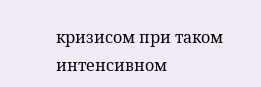кризисом при таком интенсивном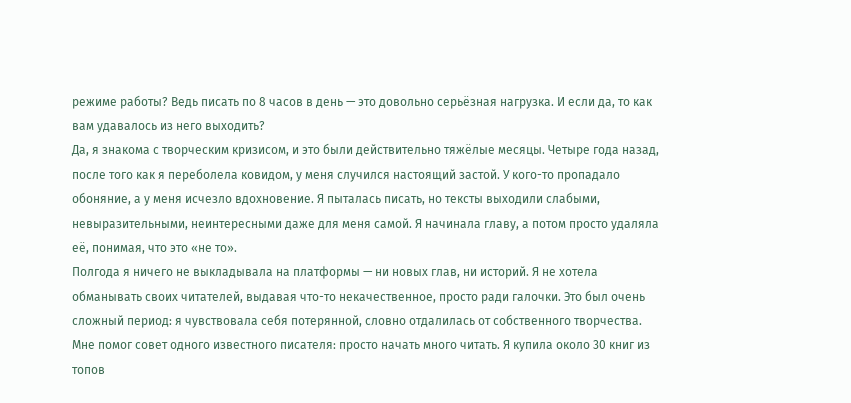режиме работы? Ведь писать по 8 часов в день — это довольно серьёзная нагрузка. И если да, то как вам удавалось из него выходить?
Да, я знакома с творческим кризисом, и это были действительно тяжёлые месяцы. Четыре года назад, после того как я переболела ковидом, у меня случился настоящий застой. У кого-то пропадало обоняние, а у меня исчезло вдохновение. Я пыталась писать, но тексты выходили слабыми, невыразительными, неинтересными даже для меня самой. Я начинала главу, а потом просто удаляла её, понимая, что это «не то».
Полгода я ничего не выкладывала на платформы — ни новых глав, ни историй. Я не хотела обманывать своих читателей, выдавая что-то некачественное, просто ради галочки. Это был очень сложный период: я чувствовала себя потерянной, словно отдалилась от собственного творчества.
Мне помог совет одного известного писателя: просто начать много читать. Я купила около 30 книг из топов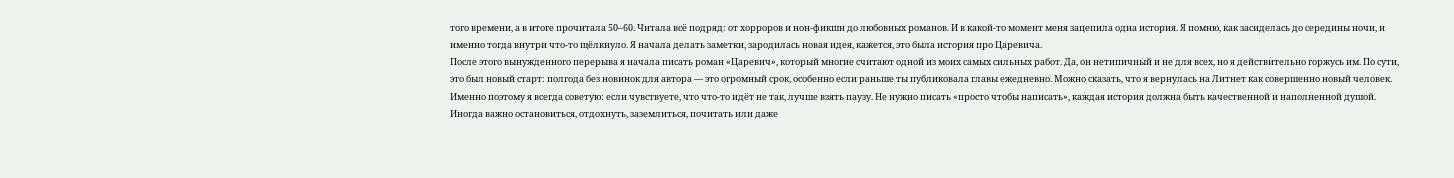того времени, а в итоге прочитала 50–60. Читала всё подряд: от хорроров и нон-фикшн до любовных романов. И в какой-то момент меня зацепила одна история. Я помню, как засиделась до середины ночи, и именно тогда внутри что-то щёлкнуло. Я начала делать заметки, зародилась новая идея, кажется, это была история про Царевича.
После этого вынужденного перерыва я начала писать роман «Царевич», который многие считают одной из моих самых сильных работ. Да, он нетипичный и не для всех, но я действительно горжусь им. По сути, это был новый старт: полгода без новинок для автора — это огромный срок, особенно если раньше ты публиковала главы ежедневно. Можно сказать, что я вернулась на Литнет как совершенно новый человек.
Именно поэтому я всегда советую: если чувствуете, что что-то идёт не так, лучше взять паузу. Не нужно писать «просто чтобы написать», каждая история должна быть качественной и наполненной душой. Иногда важно остановиться, отдохнуть, заземлиться, почитать или даже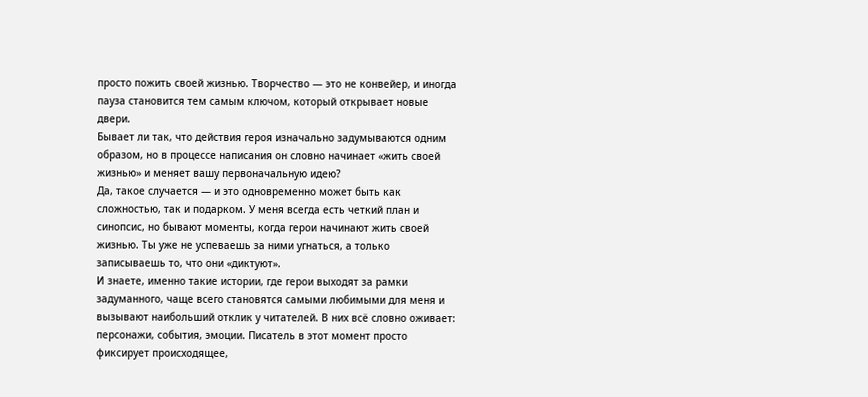просто пожить своей жизнью. Творчество — это не конвейер, и иногда пауза становится тем самым ключом, который открывает новые двери.
Бывает ли так, что действия героя изначально задумываются одним образом, но в процессе написания он словно начинает «жить своей жизнью» и меняет вашу первоначальную идею?
Да, такое случается — и это одновременно может быть как сложностью, так и подарком. У меня всегда есть четкий план и синопсис, но бывают моменты, когда герои начинают жить своей жизнью. Ты уже не успеваешь за ними угнаться, а только записываешь то, что они «диктуют».
И знаете, именно такие истории, где герои выходят за рамки задуманного, чаще всего становятся самыми любимыми для меня и вызывают наибольший отклик у читателей. В них всё словно оживает: персонажи, события, эмоции. Писатель в этот момент просто фиксирует происходящее,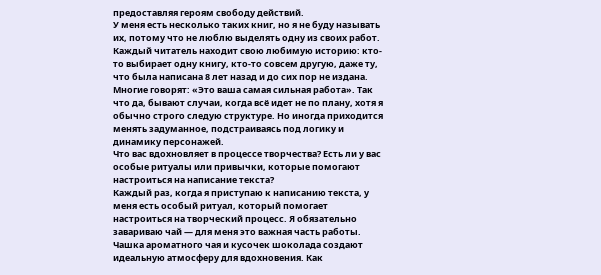предоставляя героям свободу действий.
У меня есть несколько таких книг, но я не буду называть их, потому что не люблю выделять одну из своих работ. Каждый читатель находит свою любимую историю: кто-то выбирает одну книгу, кто-то совсем другую, даже ту, что была написана 8 лет назад и до сих пор не издана. Многие говорят: «Это ваша самая сильная работа». Так что да, бывают случаи, когда всё идет не по плану, хотя я обычно строго следую структуре. Но иногда приходится менять задуманное, подстраиваясь под логику и динамику персонажей.
Что вас вдохновляет в процессе творчества? Есть ли у вас особые ритуалы или привычки, которые помогают настроиться на написание текста?
Каждый раз, когда я приступаю к написанию текста, у меня есть особый ритуал, который помогает настроиться на творческий процесс. Я обязательно завариваю чай — для меня это важная часть работы. Чашка ароматного чая и кусочек шоколада создают идеальную атмосферу для вдохновения. Как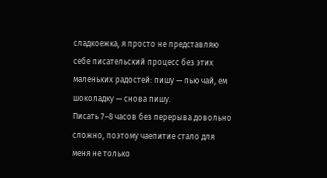сладкоежка, я просто не представляю себе писательский процесс без этих маленьких радостей: пишу — пью чай, ем шоколадку — снова пишу.
Писать 7–8 часов без перерыва довольно сложно, поэтому чаепитие стало для меня не только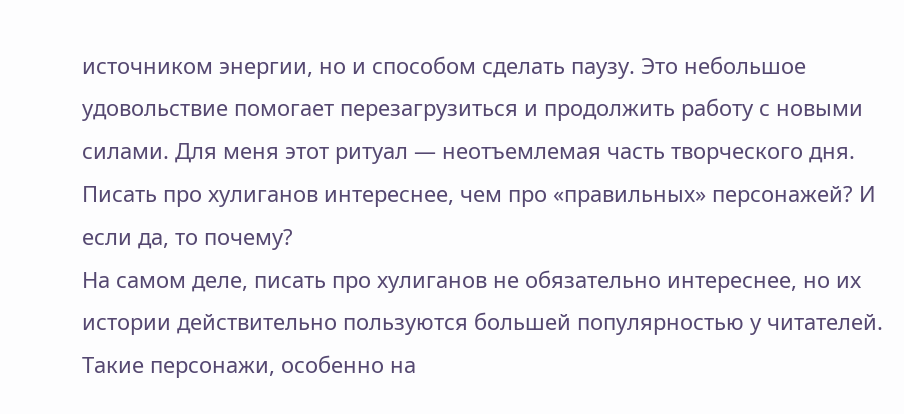источником энергии, но и способом сделать паузу. Это небольшое удовольствие помогает перезагрузиться и продолжить работу с новыми силами. Для меня этот ритуал — неотъемлемая часть творческого дня.
Писать про хулиганов интереснее, чем про «правильных» персонажей? И если да, то почему?
На самом деле, писать про хулиганов не обязательно интереснее, но их истории действительно пользуются большей популярностью у читателей. Такие персонажи, особенно на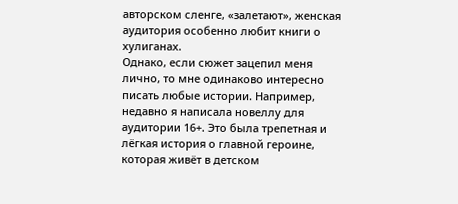авторском сленге, «залетают», женская аудитория особенно любит книги о хулиганах.
Однако, если сюжет зацепил меня лично, то мне одинаково интересно писать любые истории. Например, недавно я написала новеллу для аудитории 16+. Это была трепетная и лёгкая история о главной героине, которая живёт в детском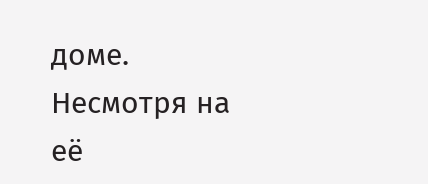доме. Несмотря на её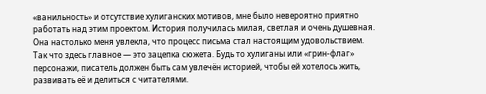«ванильность» и отсутствие хулиганских мотивов, мне было невероятно приятно работать над этим проектом. История получилась милая, светлая и очень душевная. Она настолько меня увлекла, что процесс письма стал настоящим удовольствием.
Так что здесь главное — это зацепка сюжета. Будь то хулиганы или «грин-флаг» персонажи, писатель должен быть сам увлечён историей, чтобы ей хотелось жить, развивать её и делиться с читателями.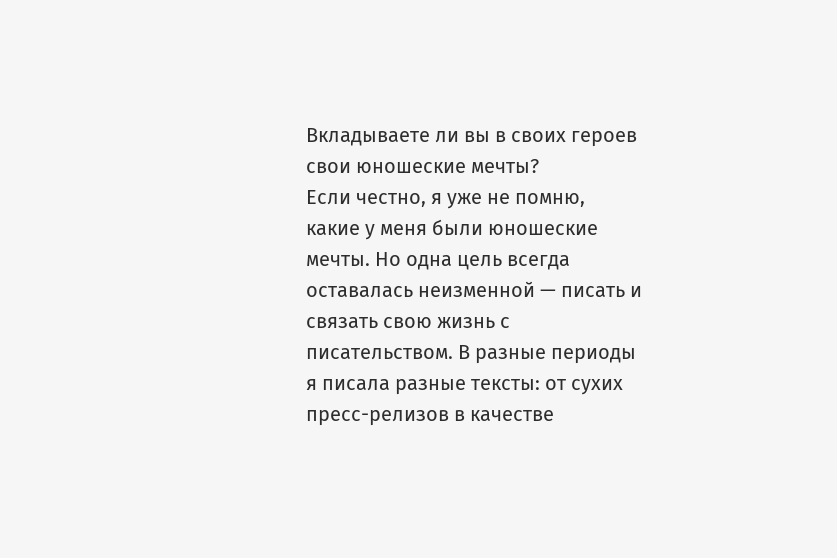Вкладываете ли вы в своих героев свои юношеские мечты?
Если честно, я уже не помню, какие у меня были юношеские мечты. Но одна цель всегда оставалась неизменной — писать и связать свою жизнь с писательством. В разные периоды я писала разные тексты: от сухих пресс-релизов в качестве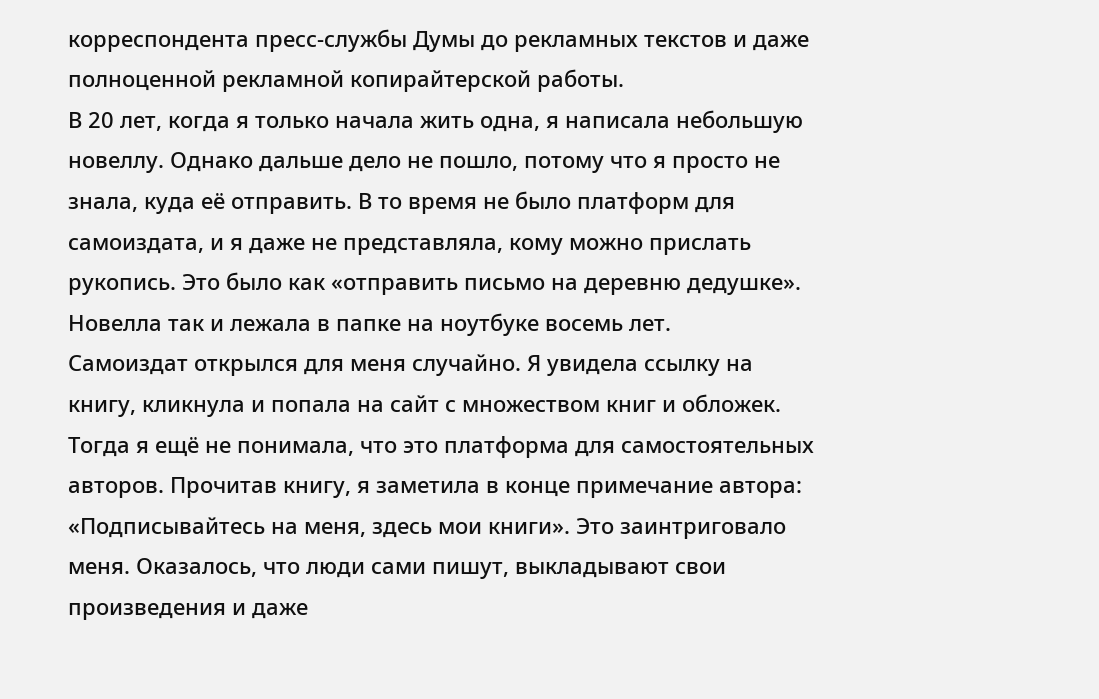корреспондента пресс-службы Думы до рекламных текстов и даже полноценной рекламной копирайтерской работы.
В 20 лет, когда я только начала жить одна, я написала небольшую новеллу. Однако дальше дело не пошло, потому что я просто не знала, куда её отправить. В то время не было платформ для самоиздата, и я даже не представляла, кому можно прислать рукопись. Это было как «отправить письмо на деревню дедушке». Новелла так и лежала в папке на ноутбуке восемь лет.
Самоиздат открылся для меня случайно. Я увидела ссылку на книгу, кликнула и попала на сайт с множеством книг и обложек. Тогда я ещё не понимала, что это платформа для самостоятельных авторов. Прочитав книгу, я заметила в конце примечание автора: «Подписывайтесь на меня, здесь мои книги». Это заинтриговало меня. Оказалось, что люди сами пишут, выкладывают свои произведения и даже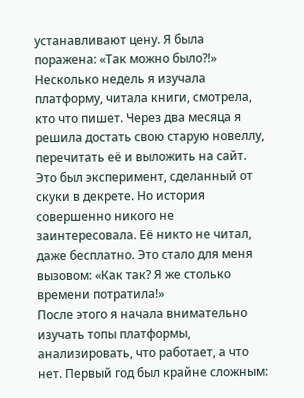устанавливают цену. Я была поражена: «Так можно было?!»
Несколько недель я изучала платформу, читала книги, смотрела, кто что пишет. Через два месяца я решила достать свою старую новеллу, перечитать её и выложить на сайт. Это был эксперимент, сделанный от скуки в декрете. Но история совершенно никого не заинтересовала. Её никто не читал, даже бесплатно. Это стало для меня вызовом: «Как так? Я же столько времени потратила!»
После этого я начала внимательно изучать топы платформы, анализировать, что работает, а что нет. Первый год был крайне сложным: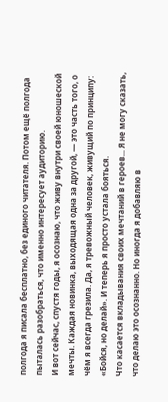полгода я писала бесплатно, без единого читателя. Потом ещё полгода пыталась разобраться, что именно интересует аудиторию.
И вот сейчас, спустя годы, я осознаю, что живу внутри своей юношеской мечты. Каждая новинка, выходящая одна за другой, — это часть того, о чём я всегда грезила. Да, я тревожный человек, живущий по принципу: «Бойся, но делай». И теперь я просто устала бояться.
Что касается вкладывания своих мечтаний в героев... Я не могу сказать, что делаю это осознанно. Но иногда я добавляю в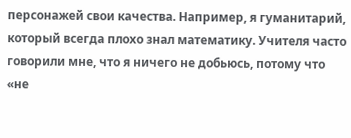персонажей свои качества. Например, я гуманитарий, который всегда плохо знал математику. Учителя часто говорили мне, что я ничего не добьюсь, потому что «не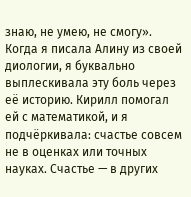знаю, не умею, не смогу». Когда я писала Алину из своей диологии, я буквально выплескивала эту боль через её историю. Кирилл помогал ей с математикой, и я подчёркивала: счастье совсем не в оценках или точных науках. Счастье — в других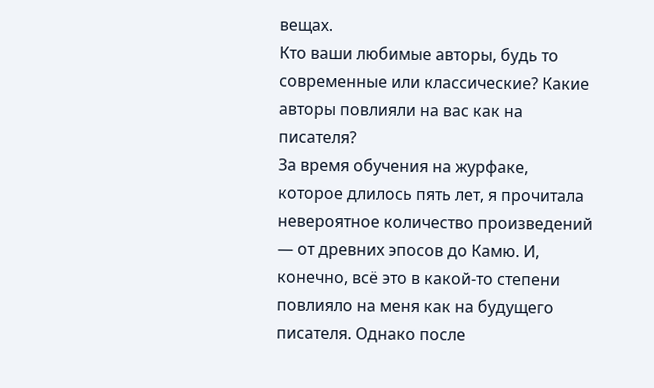вещах.
Кто ваши любимые авторы, будь то современные или классические? Какие авторы повлияли на вас как на писателя?
За время обучения на журфаке, которое длилось пять лет, я прочитала невероятное количество произведений — от древних эпосов до Камю. И, конечно, всё это в какой-то степени повлияло на меня как на будущего писателя. Однако после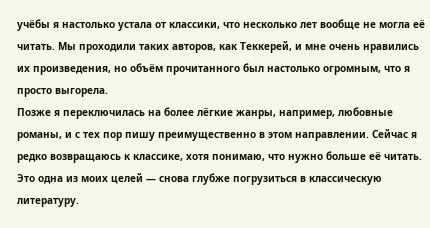учёбы я настолько устала от классики, что несколько лет вообще не могла её читать. Мы проходили таких авторов, как Теккерей, и мне очень нравились их произведения, но объём прочитанного был настолько огромным, что я просто выгорела.
Позже я переключилась на более лёгкие жанры, например, любовные романы, и с тех пор пишу преимущественно в этом направлении. Сейчас я редко возвращаюсь к классике, хотя понимаю, что нужно больше её читать. Это одна из моих целей — снова глубже погрузиться в классическую литературу.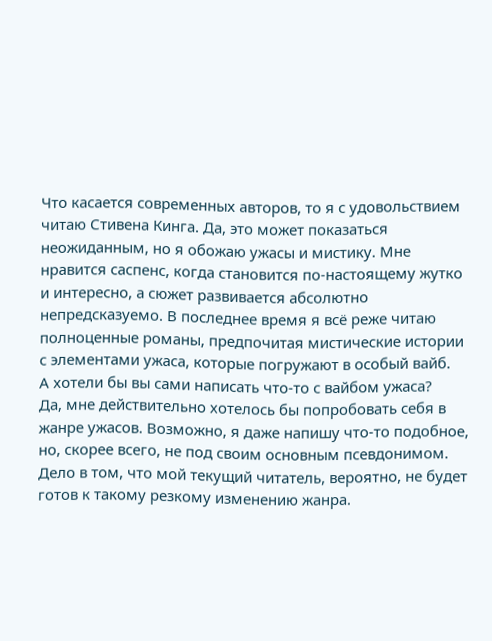Что касается современных авторов, то я с удовольствием читаю Стивена Кинга. Да, это может показаться неожиданным, но я обожаю ужасы и мистику. Мне нравится саспенс, когда становится по-настоящему жутко и интересно, а сюжет развивается абсолютно непредсказуемо. В последнее время я всё реже читаю полноценные романы, предпочитая мистические истории с элементами ужаса, которые погружают в особый вайб.
А хотели бы вы сами написать что-то с вайбом ужаса?
Да, мне действительно хотелось бы попробовать себя в жанре ужасов. Возможно, я даже напишу что-то подобное, но, скорее всего, не под своим основным псевдонимом. Дело в том, что мой текущий читатель, вероятно, не будет готов к такому резкому изменению жанра.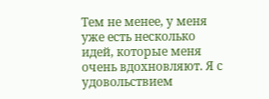Тем не менее, у меня уже есть несколько идей, которые меня очень вдохновляют. Я с удовольствием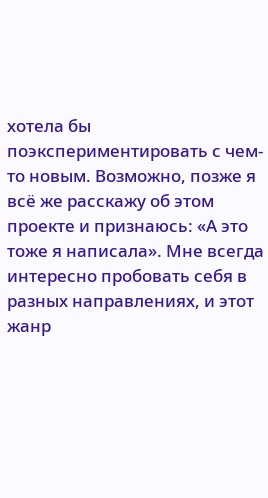хотела бы поэкспериментировать с чем-то новым. Возможно, позже я всё же расскажу об этом проекте и признаюсь: «А это тоже я написала». Мне всегда интересно пробовать себя в разных направлениях, и этот жанр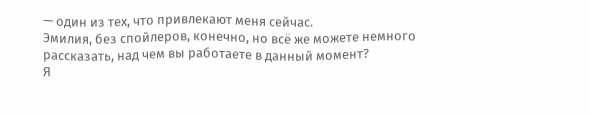— один из тех, что привлекают меня сейчас.
Эмилия, без спойлеров, конечно, но всё же можете немного рассказать, над чем вы работаете в данный момент?
Я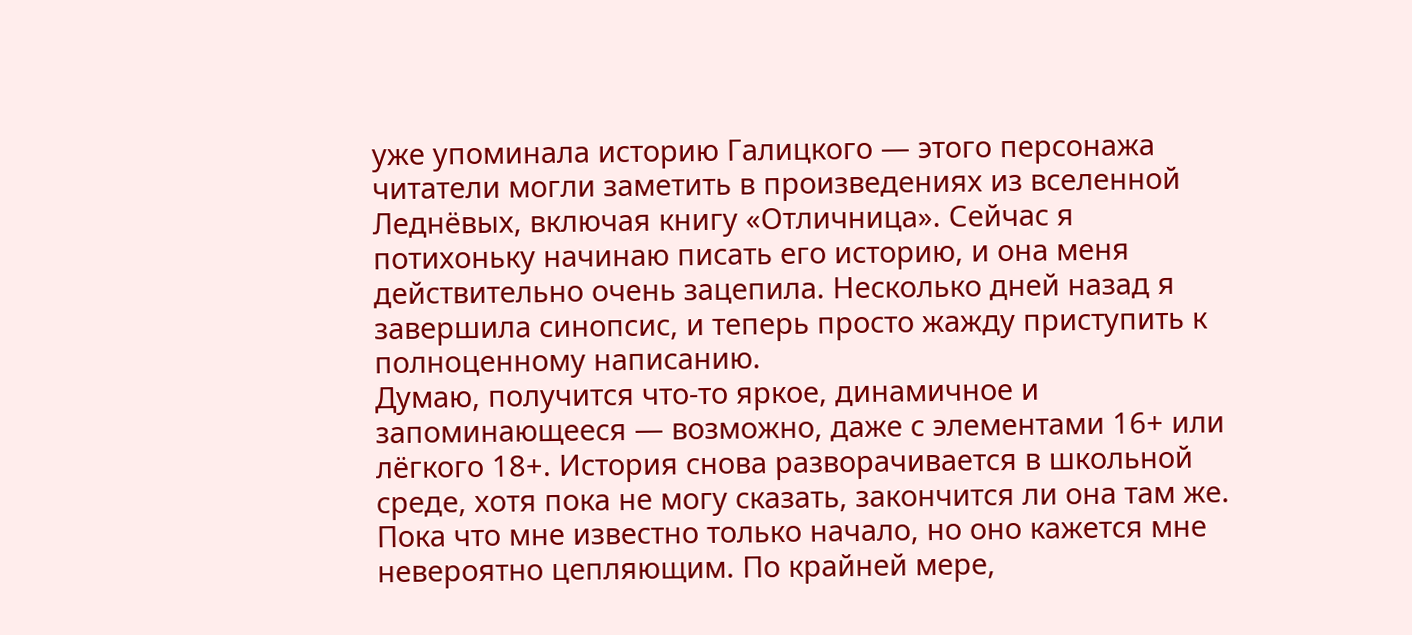уже упоминала историю Галицкого — этого персонажа читатели могли заметить в произведениях из вселенной Леднёвых, включая книгу «Отличница». Сейчас я потихоньку начинаю писать его историю, и она меня действительно очень зацепила. Несколько дней назад я завершила синопсис, и теперь просто жажду приступить к полноценному написанию.
Думаю, получится что-то яркое, динамичное и запоминающееся — возможно, даже с элементами 16+ или лёгкого 18+. История снова разворачивается в школьной среде, хотя пока не могу сказать, закончится ли она там же. Пока что мне известно только начало, но оно кажется мне невероятно цепляющим. По крайней мере,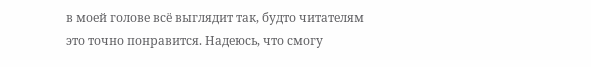в моей голове всё выглядит так, будто читателям это точно понравится. Надеюсь, что смогу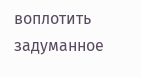воплотить задуманное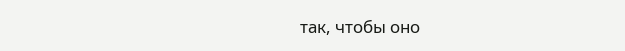так, чтобы оно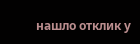нашло отклик у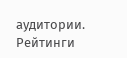аудитории.
Рейтинги